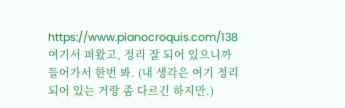https://www.pianocroquis.com/138 여기서 퍼왔고, 정리 잘 되어 있으니까 들어가서 한번 봐. (내 생각은 여기 정리되어 있는 거랑 좀 다르긴 하지만.)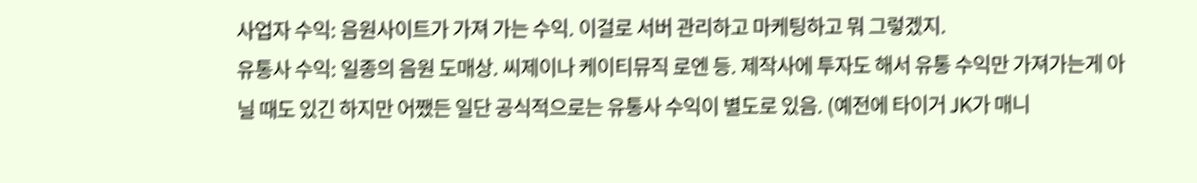사업자 수익: 음원사이트가 가져 가는 수익. 이걸로 서버 관리하고 마케팅하고 뭐 그렇겠지.
유통사 수익: 일종의 음원 도매상. 씨제이나 케이티뮤직 로엔 등. 제작사에 투자도 해서 유통 수익만 가져가는게 아닐 때도 있긴 하지만 어쨌든 일단 공식적으로는 유통사 수익이 별도로 있음. (예전에 타이거 JK가 매니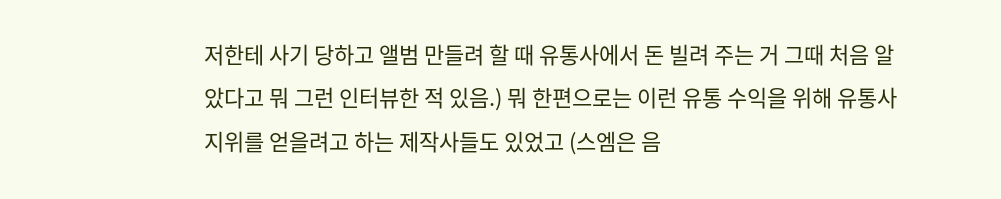저한테 사기 당하고 앨범 만들려 할 때 유통사에서 돈 빌려 주는 거 그때 처음 알았다고 뭐 그런 인터뷰한 적 있음.) 뭐 한편으로는 이런 유통 수익을 위해 유통사 지위를 얻을려고 하는 제작사들도 있었고 (스엠은 음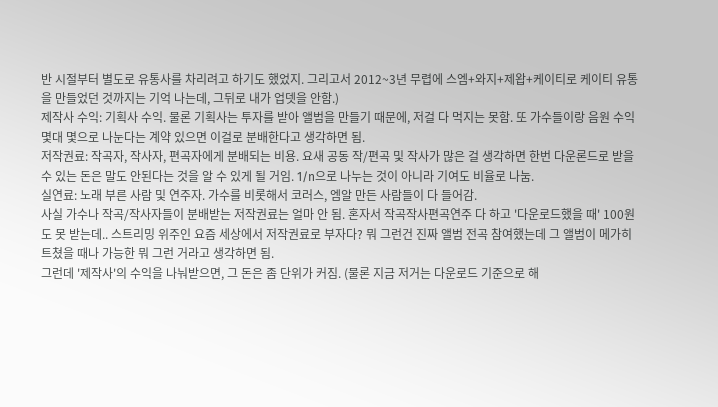반 시절부터 별도로 유통사를 차리려고 하기도 했었지. 그리고서 2012~3년 무렵에 스엠+와지+제왑+케이티로 케이티 유통을 만들었던 것까지는 기억 나는데, 그뒤로 내가 업뎃을 안함.)
제작사 수익: 기획사 수익. 물론 기획사는 투자를 받아 앨범을 만들기 때문에, 저걸 다 먹지는 못함. 또 가수들이랑 음원 수익 몇대 몇으로 나눈다는 계약 있으면 이걸로 분배한다고 생각하면 됨.
저작권료: 작곡자, 작사자, 편곡자에게 분배되는 비용. 요새 공동 작/편곡 및 작사가 많은 걸 생각하면 한번 다운론드로 받을 수 있는 돈은 말도 안된다는 것을 알 수 있게 될 거임. 1/n으로 나누는 것이 아니라 기여도 비율로 나눔.
실연료: 노래 부른 사람 및 연주자. 가수를 비롯해서 코러스, 엠알 만든 사람들이 다 들어감.
사실 가수나 작곡/작사자들이 분배받는 저작권료는 얼마 안 됨. 혼자서 작곡작사편곡연주 다 하고 '다운로드했을 때' 100원도 못 받는데.. 스트리밍 위주인 요즘 세상에서 저작권료로 부자다? 뭐 그런건 진짜 앨범 전곡 참여했는데 그 앨범이 메가히트쳤을 때나 가능한 뭐 그런 거라고 생각하면 됨.
그런데 '제작사'의 수익을 나눠받으면, 그 돈은 좀 단위가 커짐. (물론 지금 저거는 다운로드 기준으로 해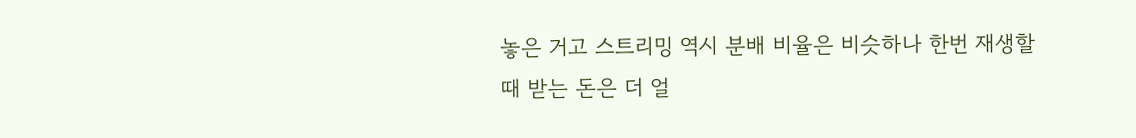놓은 거고 스트리밍 역시 분배 비율은 비슷하나 한번 재생할 때 받는 돈은 더 얼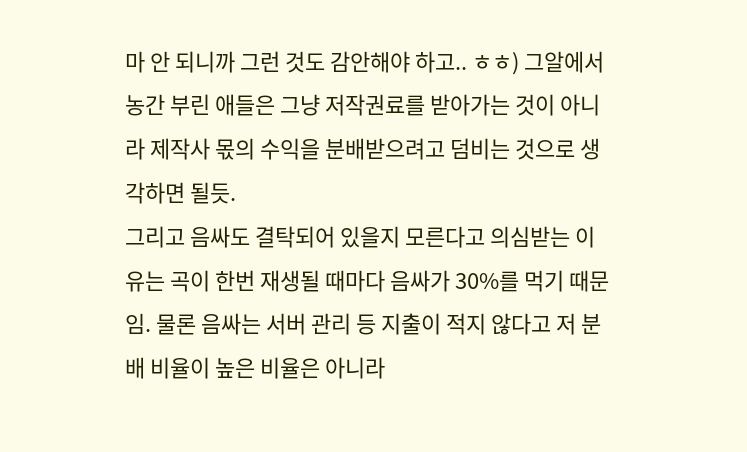마 안 되니까 그런 것도 감안해야 하고.. ㅎㅎ) 그알에서 농간 부린 애들은 그냥 저작권료를 받아가는 것이 아니라 제작사 몫의 수익을 분배받으려고 덤비는 것으로 생각하면 될듯.
그리고 음싸도 결탁되어 있을지 모른다고 의심받는 이유는 곡이 한번 재생될 때마다 음싸가 30%를 먹기 때문임. 물론 음싸는 서버 관리 등 지출이 적지 않다고 저 분배 비율이 높은 비율은 아니라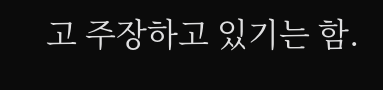고 주장하고 있기는 함.